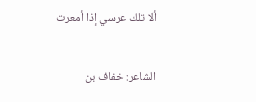ألا تلك عرسي إذا أمعرت

الشاعر: خفاف بن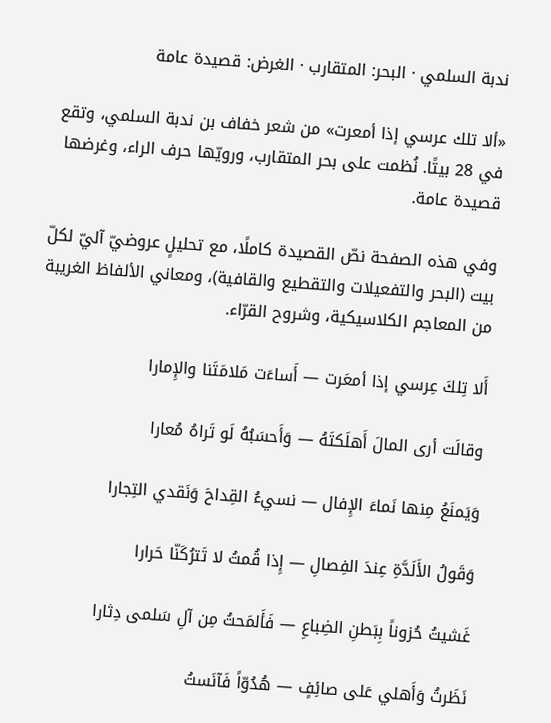ندبة السلمي · البحر: المتقارب · الغرض: قصيدة عامة

«ألا تلك عرسي إذا أمعرت» من شعر خفاف بن ندبة السلمي، وتقع في 28 بيتًا. نُظمت على بحر المتقارب، ورويّها حرف الراء، وغرضها قصيدة عامة.

وفي هذه الصفحة نصّ القصيدة كاملًا، مع تحليلٍ عروضيّ آليّ لكلّ بيت (البحر والتفعيلات والتقطيع والقافية)، ومعاني الألفاظ الغريبة من المعاجم الكلاسيكية، وشروح القرّاء.

أَلا تِلكَ عِرسي إذا أمعَرت — أَساءَت مَلامَتَنا والإِمارا

وقالَت أرى المالَ أَهلَكتَهُ — وَأَحسَبُهُ لَو تَراهُ مُعارا

وَيَمنَعُ مِنها نَماءَ الإِفال — نسيءُ القِداحَ وَنَقدي التِجارا

وَقَولُ الأَلَدَّةِ عِندَ الفِصالِ — إِذا قُمتُ لا تَترُكَنّا حَرارا

غَشيتُ حُزوناً بِبَطنِ الضِباعِ — فَأَلمَحتُ مِن آلِ سَلمى دِثارا

نَظَرتُ وَأَهلي عَلى صائِفٍ — هُدُوّاً فَآنَستُ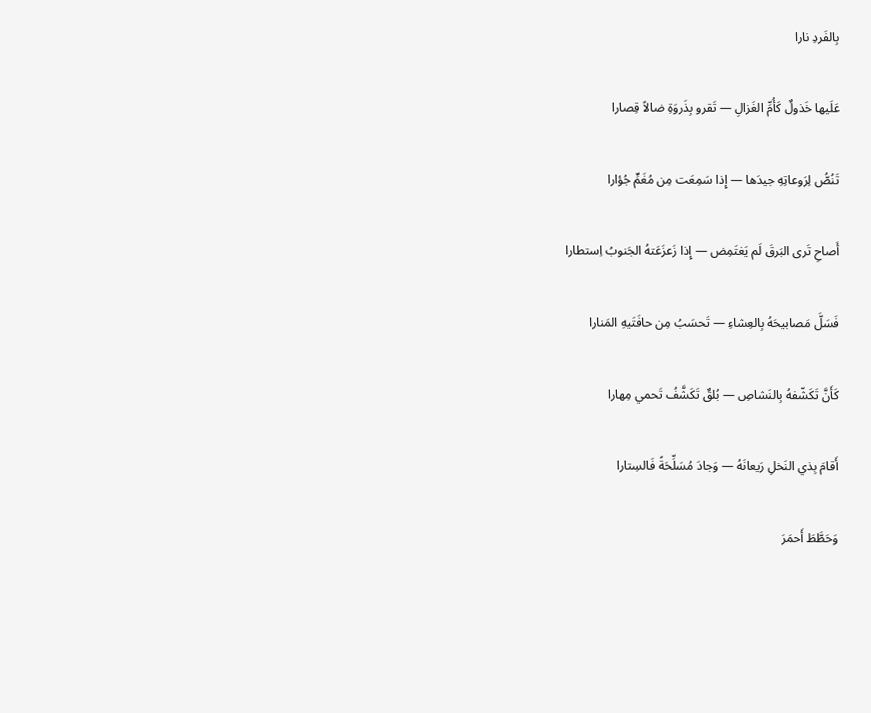بِالفَردِ نارا

عَلَيها خَذولٌ كَأُمِّ الغَزالِ — تَقرو بِذَروَةِ ضالاً قِصارا

تَنُصُّ لِرَوعاتِهِ جيدَها — إِذا سَمِعَت مِن مُغَمٍّ جُؤارا

أَصاحِ تَرى البَرقَ لَم يَغتَمِض — إِذا زَعزَعَتهُ الجَنوبُ اِستطارا

فَسَلَّ مَصابيحَهُ بِالعِشاءِ — تَحسَبُ مِن حافَتَيهِ المَنارا

كَأَنَّ تَكَشّفهُ بِالنَشاصِ — بُلقٌ تَكَشَّفُ تَحمي مِهارا

أَقامَ بِذي النَخلِ رَيعانَهُ — وَجادَ مُسَلِّحَةً فَالسِتارا

وَحَطَّطَ أَحمَرَ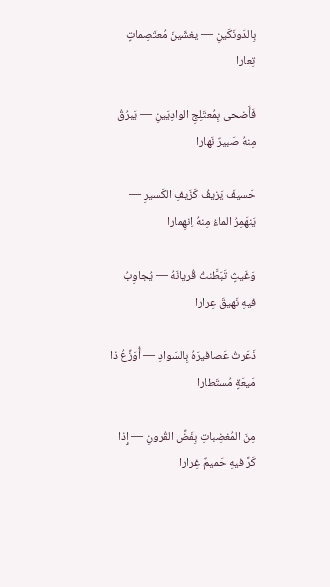بِالدَونَكَينِ — يغشَينَ مُعتَصِماتٍ تِعارا

فَأَضحى بِمُعتَلِجِ الوادِيَينِ — يَبرُقُ مِنهُ صَبيرٌ نَهارا

حَسيفَ يَزيفُ كَزَيفِ الكَسيرِ — يَنهَمِرُ الماءُ مِنهُ اِنهِمارا

وَغَيثٍ تَبَطَّنتُ قُريانَهُ — يُجاوِبُ فيهِ نَهيقَ عِرارا

ذَعَرتُ عَصافيرَهُ بِالسَوادِ — أُوَزِّعُ ذا مَيعَةٍ مُستَطارا

مِنَ المُغضِباتِ بِفَضِّ القُرونِ — إِذا كَرَّ فيهِ حَميمٌ غِرارا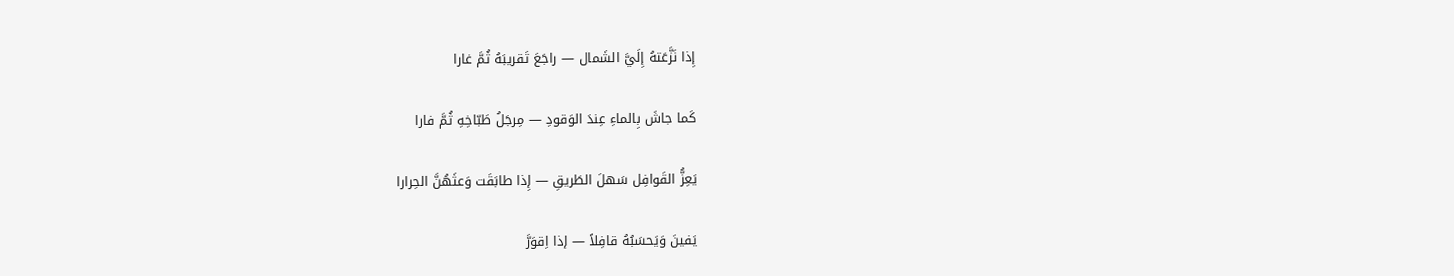إِذا نَزَّعَتهُ إِلَيَّ الشَمال — راجَعَ تَقريبَهُ ثُمَّ غارا

كَما جاشَ بِالماءِ عِندَ الوَقودِ — مِرجَلُ طَبّاخِهِ ثُمَّ فارا

يَعِزُّ القَوافِل سَهلَ الطَريقِ — إِذا طابَقَت وَعثَهُنَّ الحِرارا

يَفينَ وَيَحسَبُهُ قافِلاً — إذا اِقوَرَّ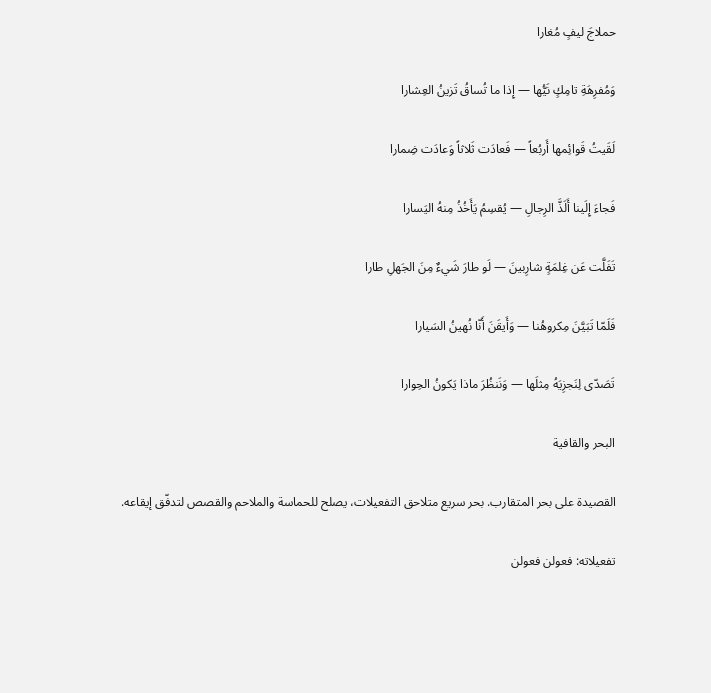حملاجَ ليفٍ مُغارا

وَمُفرِهَةِ تامِكٍ نَيُّها — إِذا ما تُساقُ تَزينُ العِشارا

لَقَيتُ قَوائِمها أَربُعاً — فَعادَت ثَلاثاً وَعادَت ضِمارا

فَجاءَ إِلَينا أَلَذَّ الرِجالِ — يُقسِمُ يَأَخُذُ مِنهُ اليَسارا

تَفَلَّت عَن غِلمَةٍ شارِبينَ — لَو طارَ شَيءٌ مِنَ الجَهلِ طارا

فَلَمّا تَبَيَّنَ مِكروهُنا — وَأَيقَنَ أَنّا نُهينُ السَيارا

تَصَدّى لِنَجزِيَهُ مِثلَها — وَنَنظُرَ ماذا يَكونُ الحِوارا

البحر والقافية

القصيدة على بحر المتقارب. بحر سريع متلاحق التفعيلات، يصلح للحماسة والملاحم والقصص لتدفّق إيقاعه.

تفعيلاته: فعولن فعولن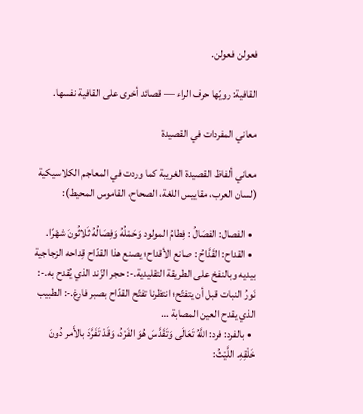فعولن فعولن.

القافية: رويّها حرف الراء — قصائد أخرى على القافية نفسها.

معاني المفردات في القصيدة

معاني ألفاظ القصيدة الغريبة كما وردت في المعاجم الكلاسيكية (لسان العرب، مقاييس اللغة، الصحاح، القاموس المحيط):

  • الفصال: الفصَالُ : فِطامُ المولود وَحَمْلُهُ وَفِصَالُهُ ثَلاثُونَ شهْرًا.
  • القداح: القَدَّاحُ : صانع الأقداح؛ يصنع هذا القدّاح قِداحه الزجاجية بيديه وبالنفخ على الطريقة التقليدية.-: حجر الزّند الذي يُقدح به.-: نَورُ النبات قبل أن يتفتّح؛ انتظرنا تفتّح القدّاح بصبر فارغ.-: الطبيب الذي يقدح العين المصابة …
  • بالفرد: فرد: اللَّهُ تَعَالَى وَتَقَدَّسَ هُوَ الفَرْدُ، وَقَدْ تَفَرَّدَ بالأَمر دُونَ خَلْقِهِ. اللَّيْثُ: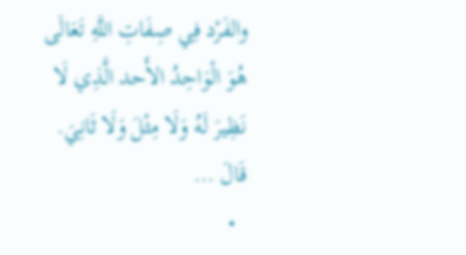والفَرْد فِي صِفَاتِ اللَّهِ تَعَالَى هُوَ الْوَاحِدُ الأَحد الَّذِي لَا نَظِيرَ لَهُ وَلَا مِثْلَ وَلَا ثَانِيَ. قَالَ …
  •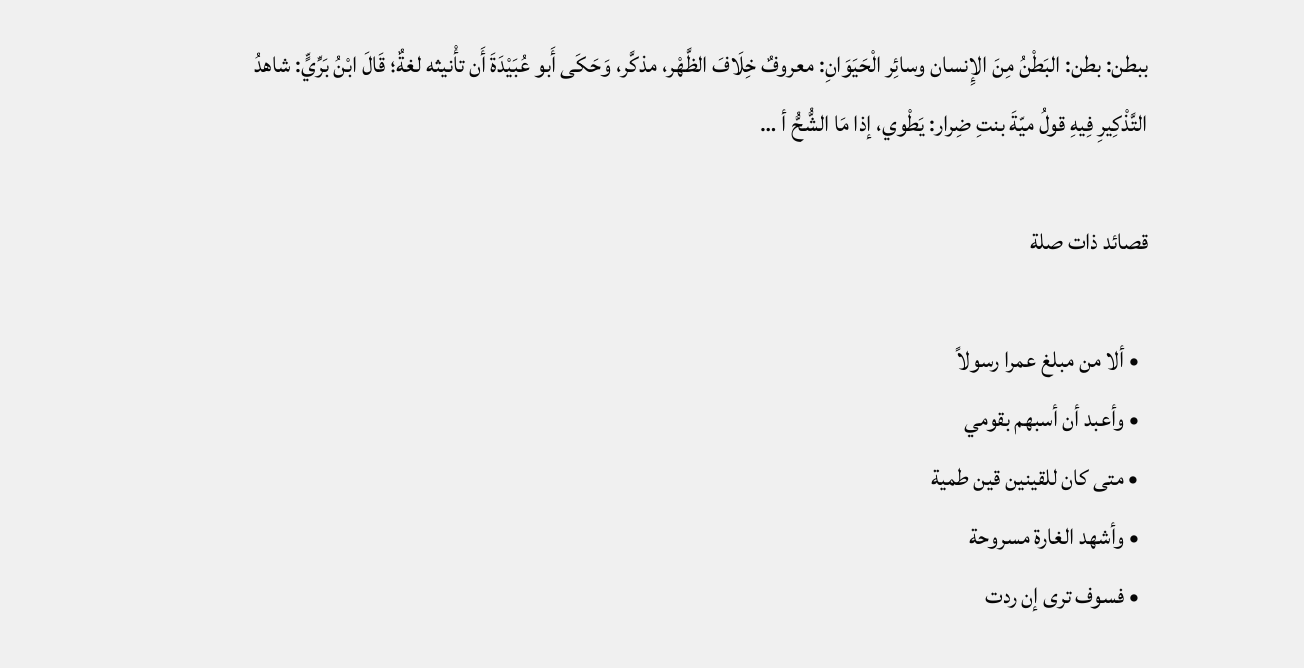ببطن: بطن: البَطْنُ مِنَ الإِنسان وسائِر الْحَيَوَانِ: معروفٌ خِلَافَ الظَّهْر، مذكَّر، وَحَكَى أَبو عُبَيْدَةَ أَن تأْنيثه لغةٌ؛ قَالَ ابْنُ بَرِّيٍّ: شاهدُ التَّذْكِيرِ فِيهِ قولُ ميّةَ بنتِ ضِرار: يَطْوي، إذا مَا الشُّحُّ أ …

قصائد ذات صلة

  • ألا من مبلغ عمرا رسولاً
  • وأعبد أن أسبهم بقومي
  • متى كان للقينين قين طمية
  • وأشهد الغارة مسروحة
  • فسوف ترى إن ردت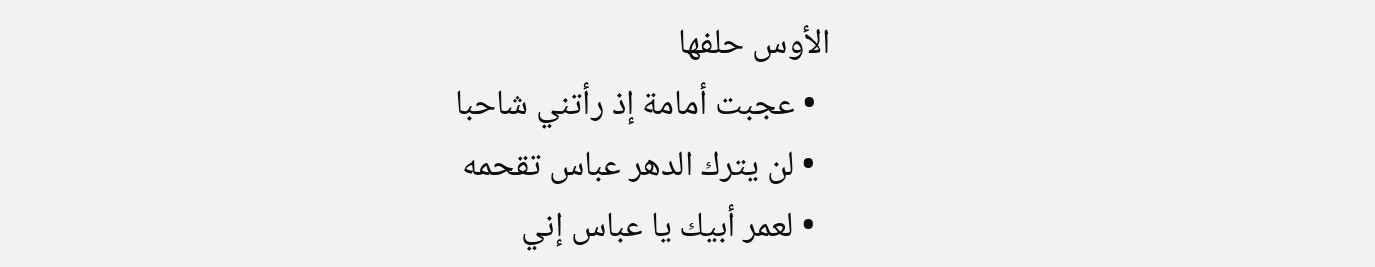الأوس حلفها
  • عجبت أمامة إذ رأتني شاحبا
  • لن يترك الدهر عباس تقحمه
  • لعمر أبيك يا عباس إني